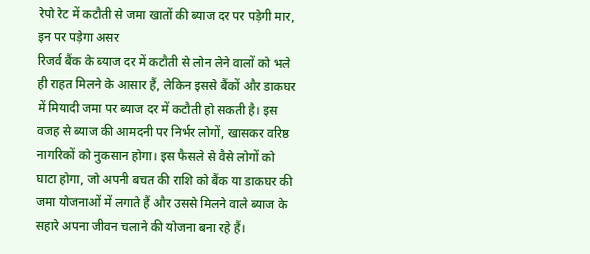रेपो रेट में कटौती से जमा खातों की ब्याज दर पर पड़ेगी मार, इन पर पड़ेगा असर
रिजर्व बैंक के ब्याज दर में कटौती से लोन लेने वालों को भले ही राहत मिलने के आसार हैं, लेकिन इससे बैंकों और डाकघर में मियादी जमा पर ब्याज दर में कटौती हो सकती है। इस वजह से ब्याज की आमदनी पर निर्भर लोगों, खासकर वरिष्ठ नागरिकों को नुकसान होगा। इस फैसले से वैसे लोगों को घाटा होगा, जो अपनी बचत की राशि को बैंक या डाकघर की जमा योजनाओं में लगाते हैं और उससे मिलने वाले ब्याज के सहारे अपना जीवन चलाने की योजना बना रहे हैं।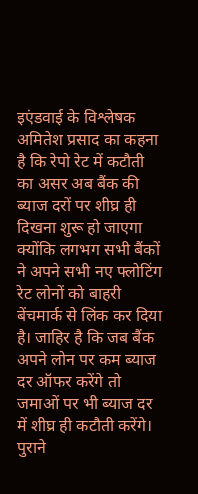इएंडवाई के विश्लेषक अमितेश प्रसाद का कहना है कि रेपो रेट में कटौती का असर अब बैंक की ब्याज दरों पर शीघ्र ही दिखना शुरू हो जाएगा क्योंकि लगभग सभी बैंकों ने अपने सभी नए फ्लोटिंग रेट लोनों को बाहरी बेंचमार्क से लिंक कर दिया है। जाहिर है कि जब बैंक अपने लोन पर कम ब्याज दर ऑफर करेंगे तो जमाओं पर भी ब्याज दर में शीघ्र ही कटौती करेंगे।
पुराने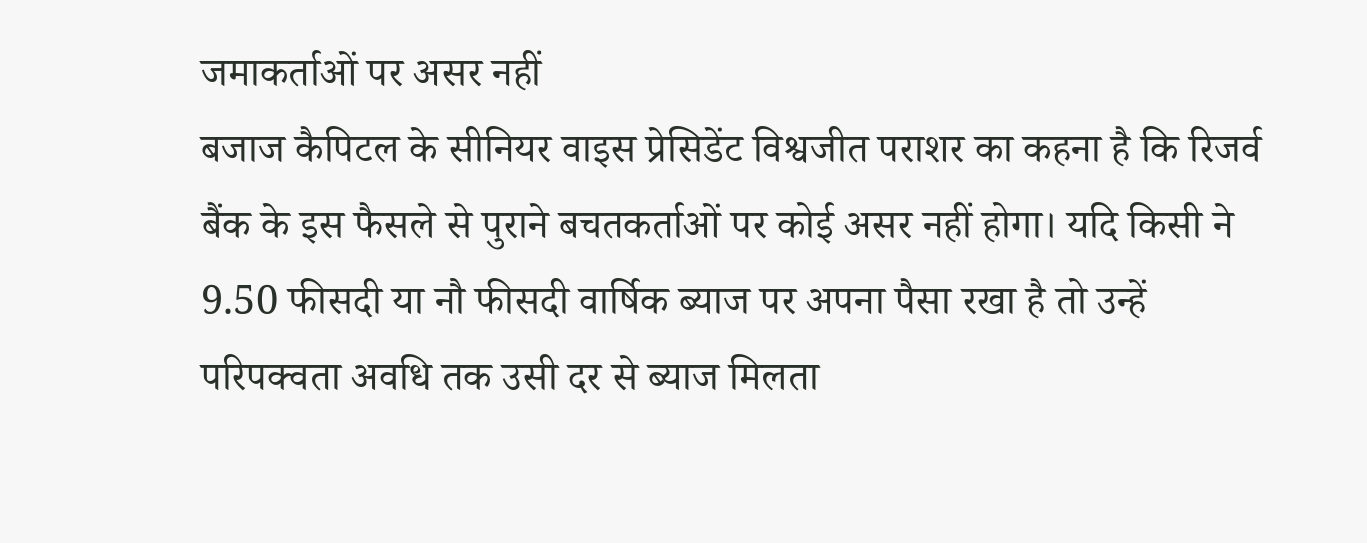जमाकर्ताओं पर असर नहीं
बजाज कैपिटल के सीनियर वाइस प्रेसिडेंट विश्वजीत पराशर का कहना है कि रिजर्व बैंक के इस फैसले से पुराने बचतकर्ताओं पर कोई असर नहीं होगा। यदि किसी ने 9.50 फीसदी या नौ फीसदी वार्षिक ब्याज पर अपना पैसा रखा है तो उन्हें परिपक्वता अवधि तक उसी दर से ब्याज मिलता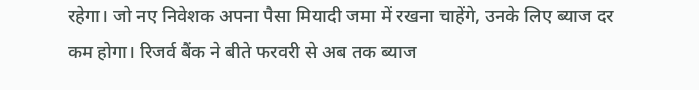रहेगा। जो नए निवेशक अपना पैसा मियादी जमा में रखना चाहेंगे, उनके लिए ब्याज दर कम होगा। रिजर्व बैंक ने बीते फरवरी से अब तक ब्याज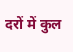दरों में कुल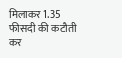मिलाकर 1.35 फीसदी की कटौती कर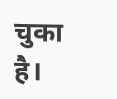चुका है।